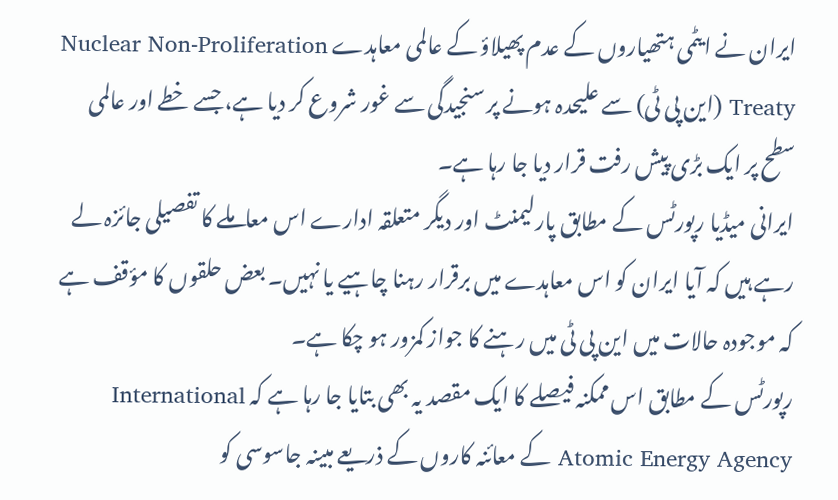ایران نے ایٹمی ہتھیاروں کے عدم پھیلاؤ کے عالمی معاہدے Nuclear Non-Proliferation Treaty (این پی ٹی) سے علیحدہ ہونے پر سنجیدگی سے غور شروع کر دیا ہے، جسے خطے اور عالمی سطح پر ایک بڑی پیش رفت قرار دیا جا رہا ہے۔
ایرانی میڈیا رپورٹس کے مطابق پارلیمنٹ اور دیگر متعلقہ ادارے اس معاملے کا تفصیلی جائزہ لے رہے ہیں کہ آیا ایران کو اس معاہدے میں برقرار رہنا چاہیے یا نہیں۔ بعض حلقوں کا مؤقف ہے کہ موجودہ حالات میں این پی ٹی میں رہنے کا جواز کمزور ہو چکا ہے۔
رپورٹس کے مطابق اس ممکنہ فیصلے کا ایک مقصد یہ بھی بتایا جا رہا ہے کہ International Atomic Energy Agency کے معائنہ کاروں کے ذریعے مبینہ جاسوسی کو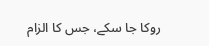روکا جا سکے، جس کا الزام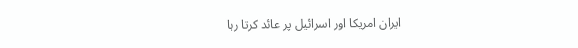ایران امریکا اور اسرائیل پر عائد کرتا رہا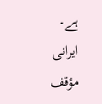ہے۔
ایرانی مؤقف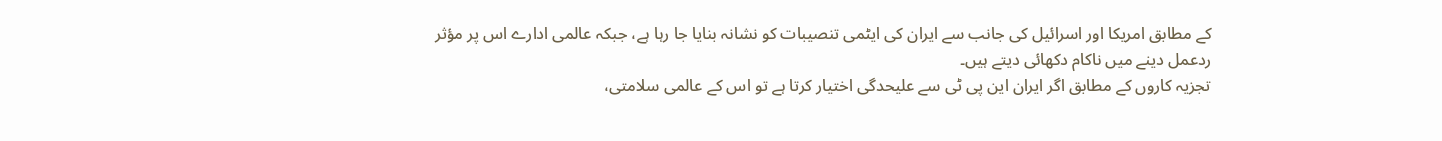کے مطابق امریکا اور اسرائیل کی جانب سے ایران کی ایٹمی تنصیبات کو نشانہ بنایا جا رہا ہے، جبکہ عالمی ادارے اس پر مؤثر ردعمل دینے میں ناکام دکھائی دیتے ہیں۔
تجزیہ کاروں کے مطابق اگر ایران این پی ٹی سے علیحدگی اختیار کرتا ہے تو اس کے عالمی سلامتی،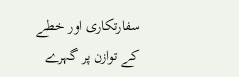سفارتکاری اور خطے کے توازن پر گہرے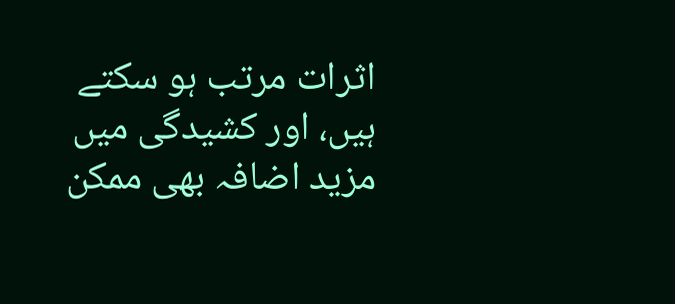اثرات مرتب ہو سکتے ہیں، اور کشیدگی میں مزید اضافہ بھی ممکن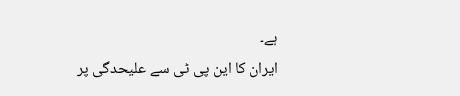ہے۔
ایران کا این پی ٹی سے علیحدگی پر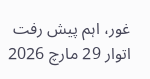غور، اہم پیش رفت
اتوار 29 مارچ 2026